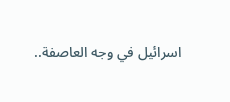اسرائيل في وجه العاصفة..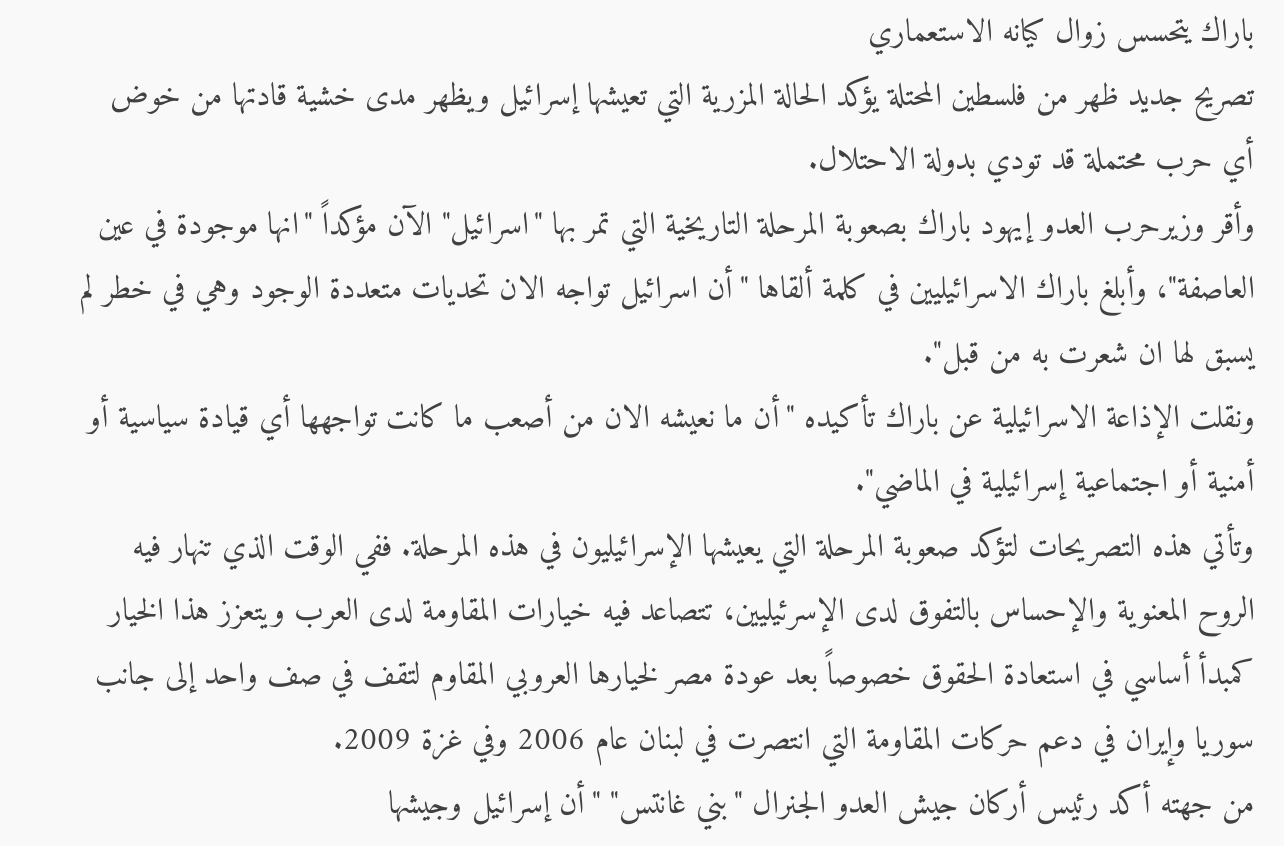باراك يتحسس زوال كيانه الاستعماري
تصريح جديد ظهر من فلسطين المحتلة يؤكد الحالة المزرية التي تعيشها إسرائيل ويظهر مدى خشية قادتها من خوض أي حرب محتملة قد تودي بدولة الاحتلال.
وأقر وزيرحرب العدو إيهود باراك بصعوبة المرحلة التاريخية التي تمر بها "اسرائيل" الآن مؤكداً "انها موجودة في عين العاصفة"، وأبلغ باراك الاسرائيليين في كلمة ألقاها "أن اسرائيل تواجه الان تحديات متعددة الوجود وهي في خطر لم يسبق لها ان شعرت به من قبل".
ونقلت الإذاعة الاسرائيلية عن باراك تأكيده "أن ما نعيشه الان من أصعب ما كانت تواجهها أي قيادة سياسية أو أمنية أو اجتماعية إسرائيلية في الماضي".
وتأتي هذه التصريحات لتؤكد صعوبة المرحلة التي يعيشها الإسرائيليون في هذه المرحلة. ففي الوقت الذي تنهار فيه الروح المعنوية والإحساس بالتفوق لدى الإسرئيليين، تتصاعد فيه خيارات المقاومة لدى العرب ويتعزز هذا الخيار كمبدأ أساسي في استعادة الحقوق خصوصاً بعد عودة مصر لخيارها العروبي المقاوم لتقف في صف واحد إلى جانب سوريا وإيران في دعم حركات المقاومة التي انتصرت في لبنان عام 2006 وفي غزة 2009.
من جهته أكد رئيس أركان جيش العدو الجنرال "بني غانتس" "أن إسرائيل وجيشها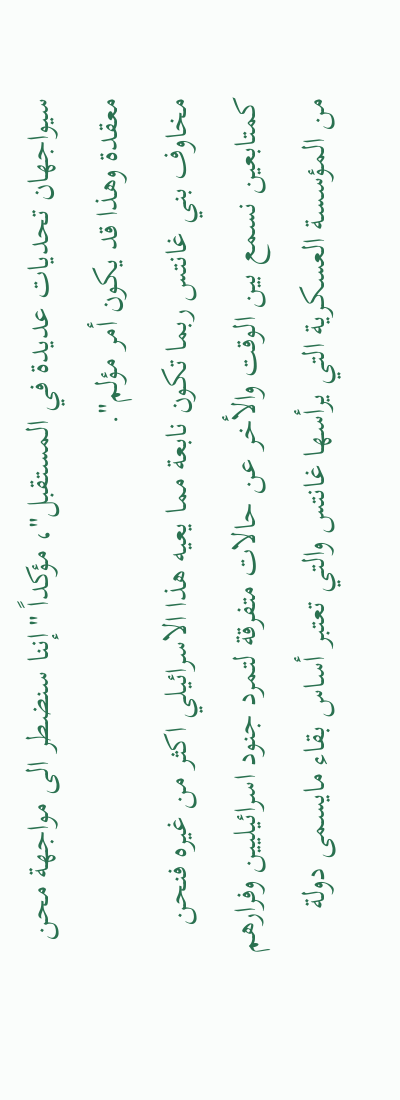سيواجهان تحديات عديدة في المستقبل"، مؤكداً "إننا سنضطر الى مواجهة محن معقدة وهذا قد يكون أمر مؤلم".
مخاوف بني غانتس ربما تكون نابعة مما يعيه هذا الاسرائيلي اكثر من غيره فنحن كمتابعين نسمع بين الوقت والأخر عن حالات متفرقة لتمرد جنود اسرائيليين وفرارهم من المؤسسة العسكرية التي يرأسها غانتس والتي تعتبر أساس بقاء مايسمى دولة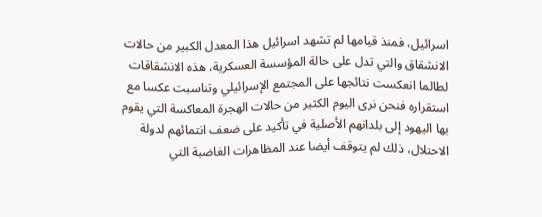اسرائيل، فمنذ قيامها لم تشهد اسرائيل هذا المعدل الكبير من حالات الانشقاق والتي تدل على حالة المؤسسة العسكرية، هذه الانشقاقات لطالما انعكست نتائجها على المجتمع الإسرائيلي وتناسبت عكسا مع استقراره فنحن نرى اليوم الكثير من حالات الهجرة المعاكسة التي يقوم بها اليهود إلى بلدانهم الأصلية في تأكيد على ضعف انتمائهم لدولة الاحتلال، ذلك لم يتوقف أيضا عند المظاهرات الغاضبة التي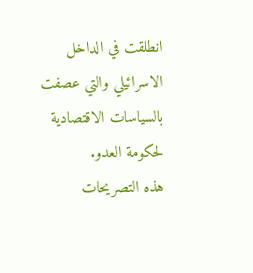انطلقت في الداخل الاسرائيلي والتي عصفت بالسياسات الاقتصادية لحكومة العدو.
هذه التصريحات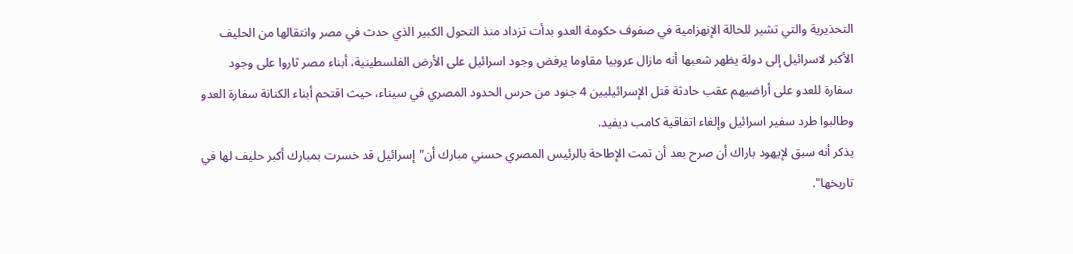التحذيرية والتي تشير للحالة الإنهزامية في صفوف حكومة العدو بدأت تزداد منذ التحول الكبير الذي حدث في مصر وانتقالها من الحليف الأكبر لاسرائيل إلى دولة يظهر شعبها أنه مازال عروبيا مقاوما يرفض وجود اسرائيل على الأرض الفلسطينية، أبناء مصر ثاروا على وجود سفارة للعدو على أراضيهم عقب حادثة قتل الإسرائيليين 4 جنود من حرس الحدود المصري في سيناء، حيث اقتحم أبناء الكنانة سفارة العدو وطالبوا طرد سفير اسرائيل وإلغاء اتفاقية كامب ديفيد.
يذكر أنه سبق لإيهود باراك أن صرح بعد أن تمت الإطاحة بالرئيس المصري حسني مبارك أن"إسرائيل قد خسرت بمبارك أكبر حليف لها في تاريخها".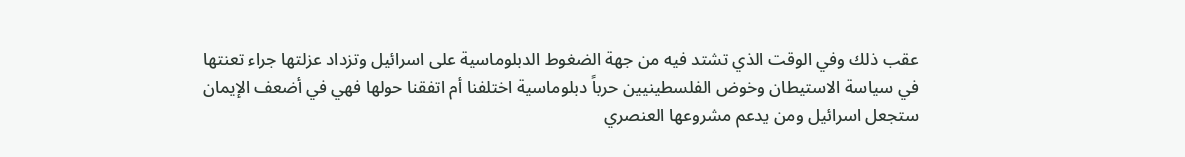عقب ذلك وفي الوقت الذي تشتد فيه من جهة الضغوط الدبلوماسية على اسرائيل وتزداد عزلتها جراء تعنتها في سياسة الاستيطان وخوض الفلسطينيين حرباً دبلوماسية اختلفنا أم اتفقنا حولها فهي في أضعف الإيمان ستجعل اسرائيل ومن يدعم مشروعها العنصري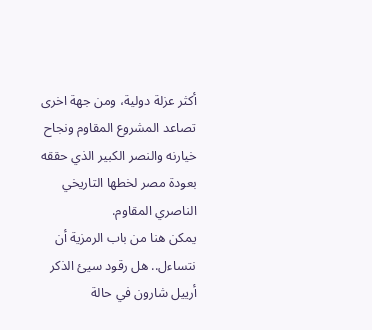أكثر عزلة دولية، ومن جهة اخرى تصاعد المشروع المقاوم ونجاح خيارنه والنصر الكبير الذي حققه بعودة مصر لخطها التاريخي الناصري المقاوم.
يمكن هنا من باب الرمزية أن نتساءل.. هل رقود سيئ الذكر أرييل شارون في حالة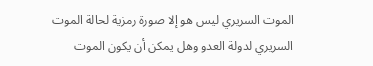الموت السريري ليس هو إلا صورة رمزية لحالة الموت السريري لدولة العدو وهل يمكن أن يكون الموت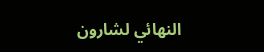النهائي لشارون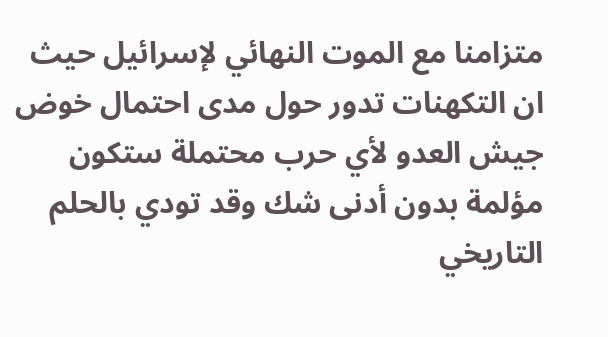متزامنا مع الموت النهائي لإسرائيل حيث ان التكهنات تدور حول مدى احتمال خوض جيش العدو لأي حرب محتملة ستكون مؤلمة بدون أدنى شك وقد تودي بالحلم التاريخي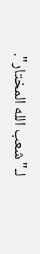لـ"شعب الله المختار".